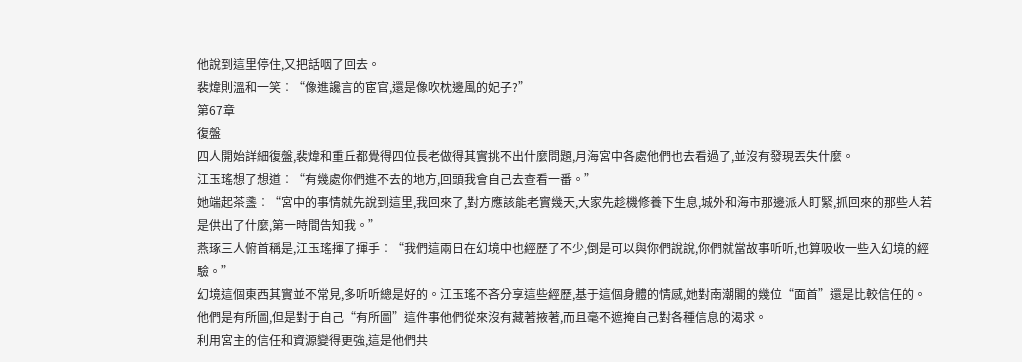他說到這里停住,又把話咽了回去。
裴煒則溫和一笑︰“像進讒言的宦官,還是像吹枕邊風的妃子?”
第67章
復盤
四人開始詳細復盤,裴煒和重丘都覺得四位長老做得其實挑不出什麼問題,月海宮中各處他們也去看過了,並沒有發現丟失什麼。
江玉瑤想了想道︰“有幾處你們進不去的地方,回頭我會自己去查看一番。”
她端起茶盞︰“宮中的事情就先說到這里,我回來了,對方應該能老實幾天,大家先趁機修養下生息,城外和海市那邊派人盯緊,抓回來的那些人若是供出了什麼,第一時間告知我。”
燕琢三人俯首稱是,江玉瑤揮了揮手︰“我們這兩日在幻境中也經歷了不少,倒是可以與你們說說,你們就當故事听听,也算吸收一些入幻境的經驗。”
幻境這個東西其實並不常見,多听听總是好的。江玉瑤不吝分享這些經歷,基于這個身體的情感,她對南潮閣的幾位“面首”還是比較信任的。他們是有所圖,但是對于自己“有所圖”這件事他們從來沒有藏著掖著,而且毫不遮掩自己對各種信息的渴求。
利用宮主的信任和資源變得更強,這是他們共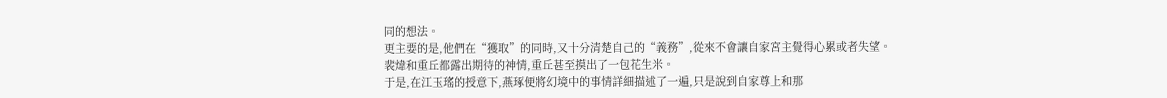同的想法。
更主要的是,他們在“獲取”的同時,又十分清楚自己的“義務”,從來不會讓自家宮主覺得心累或者失望。
裴煒和重丘都露出期待的神情,重丘甚至摸出了一包花生米。
于是,在江玉瑤的授意下,燕琢便將幻境中的事情詳細描述了一遍,只是說到自家尊上和那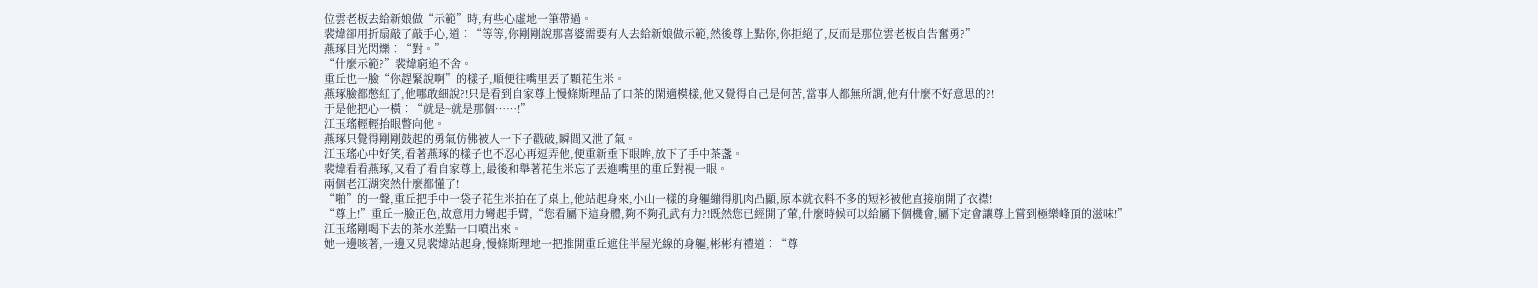位雲老板去給新娘做“示範”時,有些心虛地一筆帶過。
裴煒卻用折扇敲了敲手心,道︰“等等,你剛剛說那喜婆需要有人去給新娘做示範,然後尊上點你,你拒絕了,反而是那位雲老板自告奮勇?”
燕琢目光閃爍︰“對。”
“什麼示範?”裴煒窮追不舍。
重丘也一臉“你趕緊說啊”的樣子,順便往嘴里丟了顆花生米。
燕琢臉都憋紅了,他哪敢細說?!只是看到自家尊上慢條斯理品了口茶的閑適模樣,他又覺得自己是何苦,當事人都無所謂,他有什麼不好意思的?!
于是他把心一橫︰“就是~就是那個……!”
江玉瑤輕輕抬眼瞥向他。
燕琢只覺得剛剛鼓起的勇氣仿佛被人一下子戳破,瞬間又泄了氣。
江玉瑤心中好笑,看著燕琢的樣子也不忍心再逗弄他,便重新垂下眼眸,放下了手中茶盞。
裴煒看看燕琢,又看了看自家尊上,最後和舉著花生米忘了丟進嘴里的重丘對視一眼。
兩個老江湖突然什麼都懂了!
“啪”的一聲,重丘把手中一袋子花生米拍在了桌上,他站起身來,小山一樣的身軀繃得肌肉凸顯,原本就衣料不多的短衫被他直接崩開了衣襟!
“尊上!”重丘一臉正色,故意用力彎起手臂,“您看屬下這身體,夠不夠孔武有力?!既然您已經開了葷,什麼時候可以給屬下個機會,屬下定會讓尊上嘗到極樂峰頂的滋味!”
江玉瑤剛喝下去的茶水差點一口噴出來。
她一邊咳著,一邊又見裴煒站起身,慢條斯理地一把推開重丘遮住半屋光線的身軀,彬彬有禮道︰“尊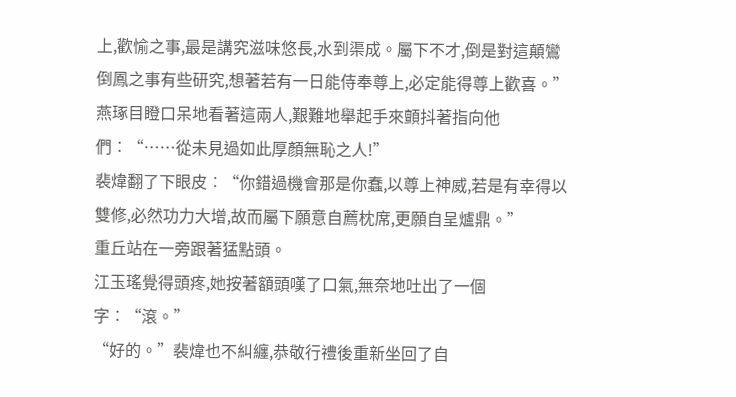上,歡愉之事,最是講究滋味悠長,水到渠成。屬下不才,倒是對這顛鸞倒鳳之事有些研究,想著若有一日能侍奉尊上,必定能得尊上歡喜。”
燕琢目瞪口呆地看著這兩人,艱難地舉起手來顫抖著指向他們︰“……從未見過如此厚顏無恥之人!”
裴煒翻了下眼皮︰“你錯過機會那是你蠢,以尊上神威,若是有幸得以雙修,必然功力大增,故而屬下願意自薦枕席,更願自呈爐鼎。”
重丘站在一旁跟著猛點頭。
江玉瑤覺得頭疼,她按著額頭嘆了口氣,無奈地吐出了一個字︰“滾。”
“好的。”裴煒也不糾纏,恭敬行禮後重新坐回了自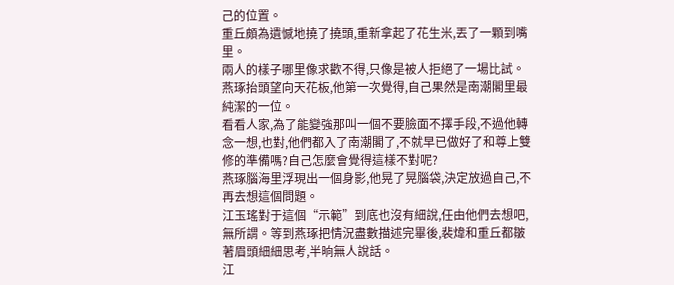己的位置。
重丘頗為遺憾地撓了撓頭,重新拿起了花生米,丟了一顆到嘴里。
兩人的樣子哪里像求歡不得,只像是被人拒絕了一場比試。
燕琢抬頭望向天花板,他第一次覺得,自己果然是南潮閣里最純潔的一位。
看看人家,為了能變強那叫一個不要臉面不擇手段,不過他轉念一想,也對,他們都入了南潮閣了,不就早已做好了和尊上雙修的準備嗎?自己怎麼會覺得這樣不對呢?
燕琢腦海里浮現出一個身影,他晃了晃腦袋,決定放過自己,不再去想這個問題。
江玉瑤對于這個“示範”到底也沒有細說,任由他們去想吧,無所謂。等到燕琢把情況盡數描述完畢後,裴煒和重丘都皺著眉頭細細思考,半晌無人說話。
江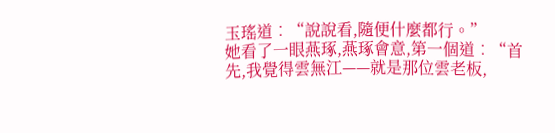玉瑤道︰“說說看,隨便什麼都行。”
她看了一眼燕琢,燕琢會意,第一個道︰“首先,我覺得雲無江——就是那位雲老板,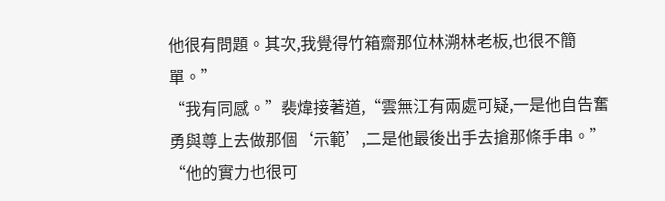他很有問題。其次,我覺得竹箱齋那位林溯林老板,也很不簡單。”
“我有同感。”裴煒接著道,“雲無江有兩處可疑,一是他自告奮勇與尊上去做那個‘示範’,二是他最後出手去搶那條手串。”
“他的實力也很可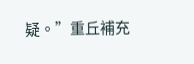疑。”重丘補充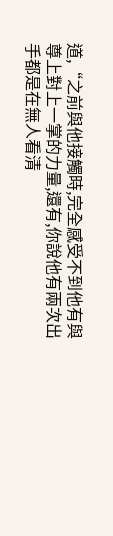道,“之前與他接觸時,完全感受不到他有與尊上對上一掌的力量,還有,你說他有兩次出手都是在無人看清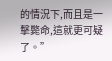的情況下,而且是一擊斃命,這就更可疑了。”